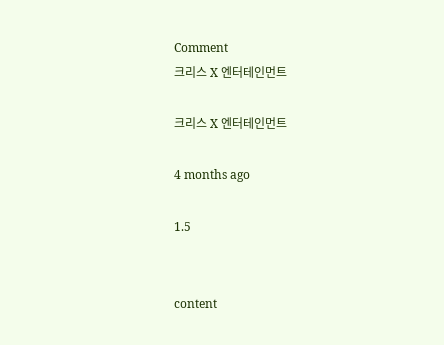Comment
크리스 X 엔터테인먼트

크리스 X 엔터테인먼트

4 months ago

1.5


content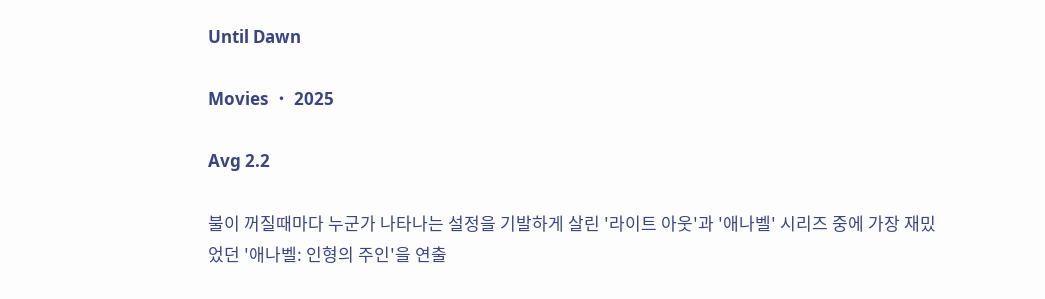Until Dawn

Movies ・ 2025

Avg 2.2

불이 꺼질때마다 누군가 나타나는 설정을 기발하게 살린 '라이트 아웃'과 '애나벨' 시리즈 중에 가장 재밌었던 '애나벨: 인형의 주인'을 연출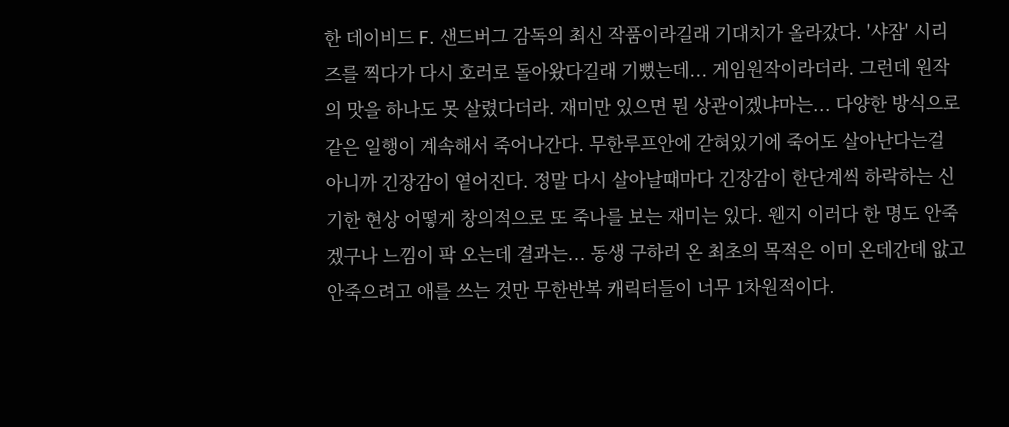한 데이비드 F. 샌드버그 감독의 최신 작품이라길래 기대치가 올라갔다. '샤잠' 시리즈를 찍다가 다시 호러로 돌아왔다길래 기뻤는데... 게임원작이라더라. 그런데 원작의 맛을 하나도 못 살렸다더라. 재미만 있으면 뭔 상관이겠냐마는... 다양한 방식으로 같은 일행이 계속해서 죽어나간다. 무한루프안에 갇혀있기에 죽어도 살아난다는걸 아니까 긴장감이 옅어진다. 정말 다시 살아날때마다 긴장감이 한단계씩 하락하는 신기한 현상 어떻게 창의적으로 또 죽나를 보는 재미는 있다. 웬지 이러다 한 명도 안죽겠구나 느낌이 팍 오는데 결과는... 동생 구하러 온 최초의 목적은 이미 온데간데 앖고 안죽으려고 애를 쓰는 것만 무한반복 캐릭터들이 너무 1차원적이다.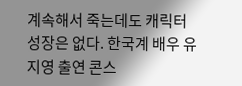계속해서 죽는데도 캐릭터 성장은 없다. 한국계 배우 유지영 출연 콘스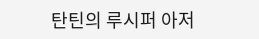탄틴의 루시퍼 아저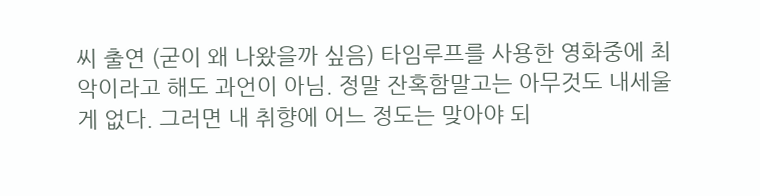씨 출연 (굳이 왜 나왔을까 싶음) 타임루프를 사용한 영화중에 최악이라고 해도 과언이 아님. 정말 잔혹함말고는 아무것도 내세울게 없다. 그러면 내 취향에 어느 정도는 맞아야 되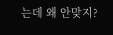는데 왜 안맞지?